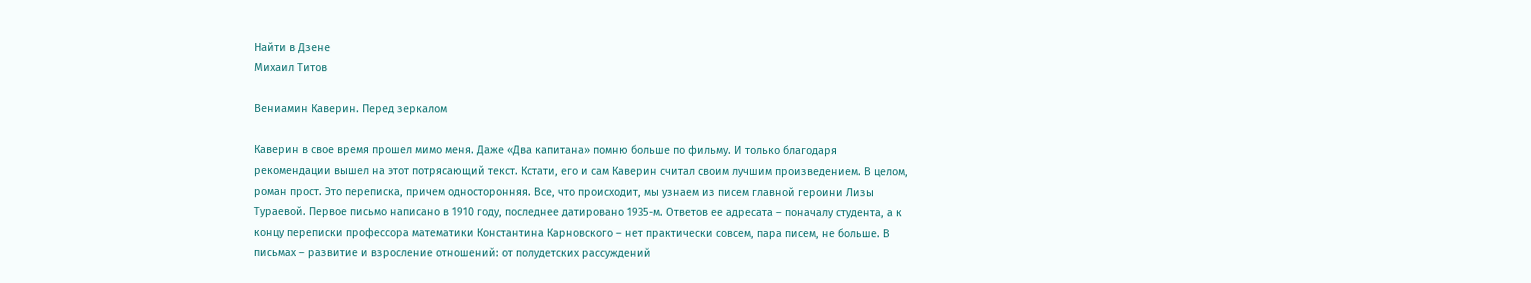Найти в Дзене
Михаил Титов

Вениамин Каверин. Перед зеркалом

Каверин в свое время прошел мимо меня. Даже «Два капитана» помню больше по фильму. И только благодаря рекомендации вышел на этот потрясающий текст. Кстати, его и сам Каверин считал своим лучшим произведением. В целом, роман прост. Это переписка, причем односторонняя. Все, что происходит, мы узнаем из писем главной героини Лизы Тураевой. Первое письмо написано в 1910 году, последнее датировано 1935-м. Ответов ее адресата – поначалу студента, а к концу переписки профессора математики Константина Карновского – нет практически совсем, пара писем, не больше. В письмах – развитие и взросление отношений: от полудетских рассуждений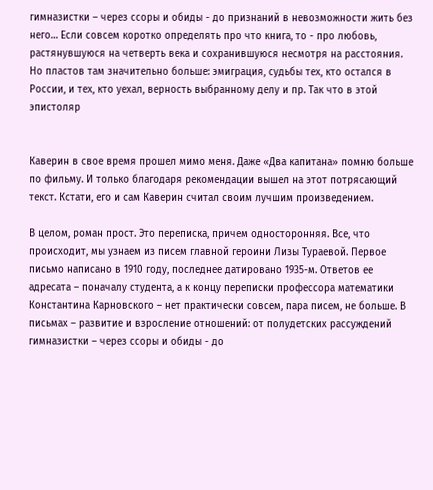гимназистки – через ссоры и обиды - до признаний в невозможности жить без него… Если совсем коротко определять про что книга, то - про любовь, растянувшуюся на четверть века и сохранившуюся несмотря на расстояния. Но пластов там значительно больше: эмиграция, судьбы тех, кто остался в России, и тех, кто уехал, верность выбранному делу и пр. Так что в этой эпистоляр


Каверин в свое время прошел мимо меня. Даже «Два капитана» помню больше по фильму. И только благодаря рекомендации вышел на этот потрясающий текст. Кстати, его и сам Каверин считал своим лучшим произведением.

В целом, роман прост. Это переписка, причем односторонняя. Все, что происходит, мы узнаем из писем главной героини Лизы Тураевой. Первое письмо написано в 1910 году, последнее датировано 1935-м. Ответов ее адресата – поначалу студента, а к концу переписки профессора математики Константина Карновского – нет практически совсем, пара писем, не больше. В письмах – развитие и взросление отношений: от полудетских рассуждений гимназистки – через ссоры и обиды - до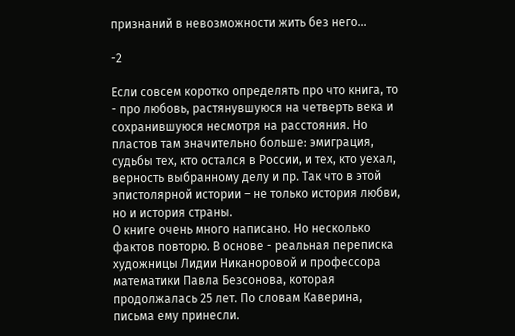признаний в невозможности жить без него…

-2

Если совсем коротко определять про что книга, то - про любовь, растянувшуюся на четверть века и сохранившуюся несмотря на расстояния. Но пластов там значительно больше: эмиграция, судьбы тех, кто остался в России, и тех, кто уехал, верность выбранному делу и пр. Так что в этой эпистолярной истории – не только история любви, но и история страны.
О книге очень много написано. Но несколько фактов повторю. В основе - реальная переписка художницы Лидии Никаноровой и профессора математики Павла Безсонова, которая продолжалась 25 лет. По словам Каверина, письма ему принесли.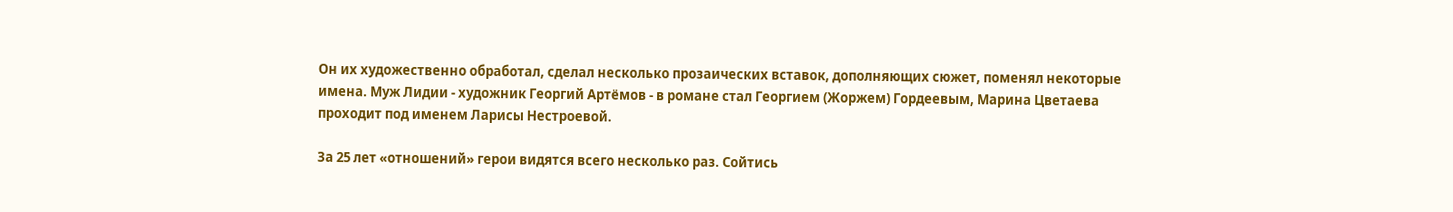Он их художественно обработал, сделал несколько прозаических вставок, дополняющих сюжет, поменял некоторые имена. Муж Лидии - художник Георгий Артёмов - в романе стал Георгием (Жоржем) Гордеевым, Марина Цветаева проходит под именем Ларисы Нестроевой.

За 25 лет «отношений» герои видятся всего несколько раз. Сойтись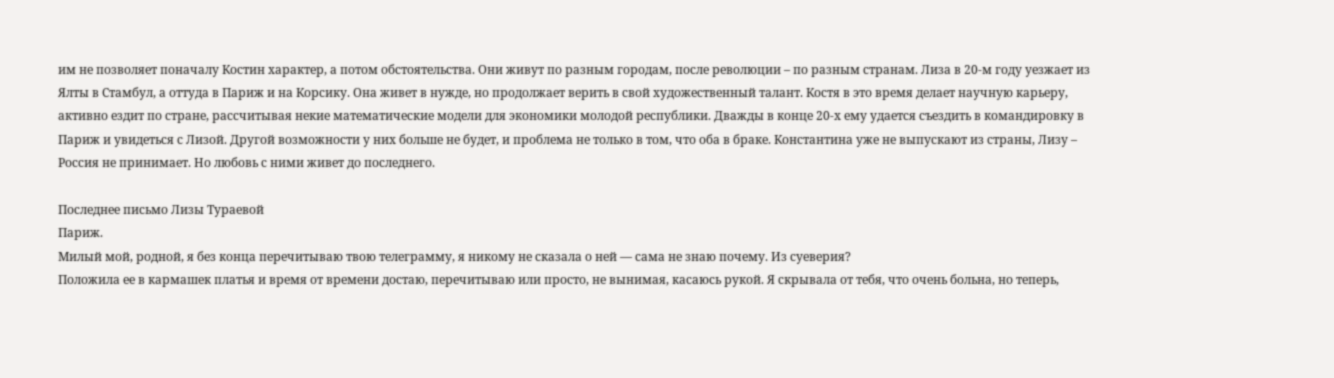им не позволяет поначалу Костин характер, а потом обстоятельства. Они живут по разным городам, после революции – по разным странам. Лиза в 20-м году уезжает из Ялты в Стамбул, а оттуда в Париж и на Корсику. Она живет в нужде, но продолжает верить в свой художественный талант. Костя в это время делает научную карьеру, активно ездит по стране, рассчитывая некие математические модели для экономики молодой республики. Дважды в конце 20-х ему удается съездить в командировку в Париж и увидеться с Лизой. Другой возможности у них больше не будет, и проблема не только в том, что оба в браке. Константина уже не выпускают из страны, Лизу – Россия не принимает. Но любовь с ними живет до последнего.

Последнее письмо Лизы Тураевой
Париж.
Милый мой, родной, я без конца перечитываю твою телеграмму, я никому не сказала о ней — сама не знаю почему. Из суеверия?
Положила ее в кармашек платья и время от времени достаю, перечитываю или просто, не вынимая, касаюсь рукой. Я скрывала от тебя, что очень больна, но теперь,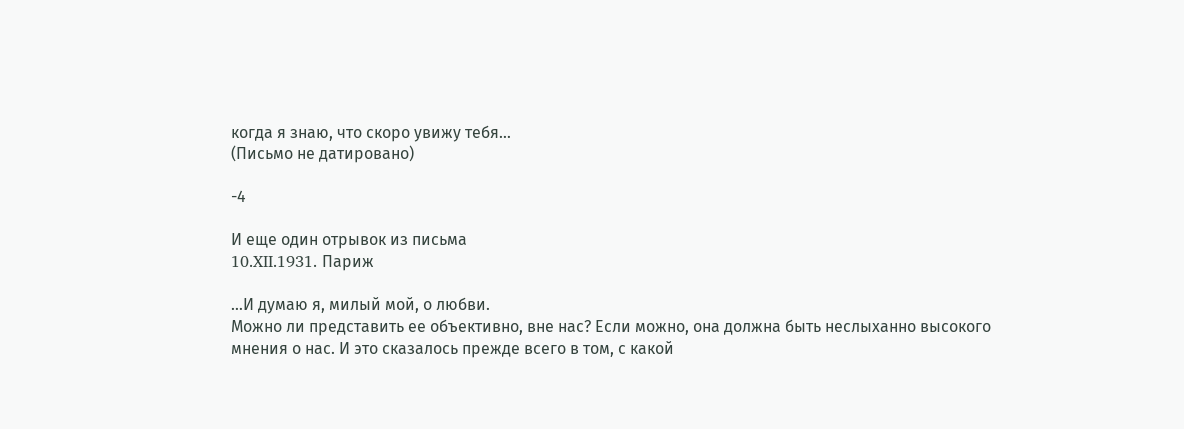когда я знаю, что скоро увижу тебя…
(Письмо не датировано)

-4

И еще один отрывок из письма
10.XII.1931. Париж

…И думаю я, милый мой, о любви.
Можно ли представить ее объективно, вне нас? Если можно, она должна быть неслыханно высокого мнения о нас. И это сказалось прежде всего в том, с какой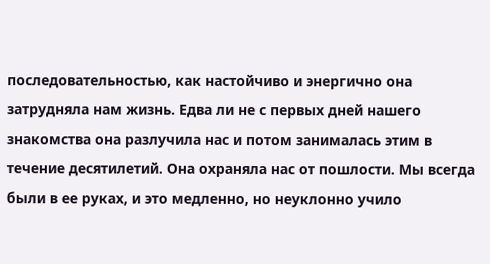последовательностью, как настойчиво и энергично она затрудняла нам жизнь. Едва ли не с первых дней нашего знакомства она разлучила нас и потом занималась этим в течение десятилетий. Она охраняла нас от пошлости. Мы всегда были в ее руках, и это медленно, но неуклонно учило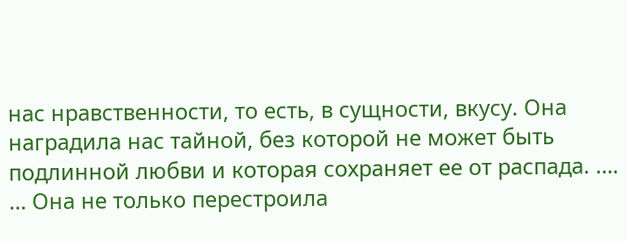нас нравственности, то есть, в сущности, вкусу. Она наградила нас тайной, без которой не может быть подлинной любви и которая сохраняет ее от распада. ….
… Она не только перестроила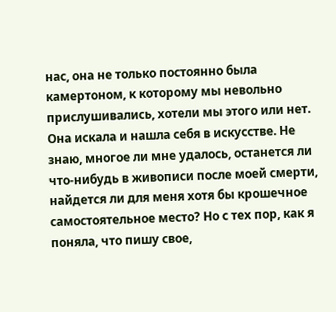нас, она не только постоянно была камертоном, к которому мы невольно прислушивались, хотели мы этого или нет. Она искала и нашла себя в искусстве. Не знаю, многое ли мне удалось, останется ли что-нибудь в живописи после моей смерти, найдется ли для меня хотя бы крошечное самостоятельное место? Но с тех пор, как я поняла, что пишу свое,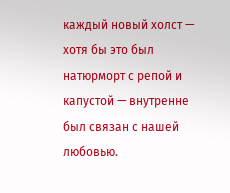каждый новый холст — хотя бы это был натюрморт с репой и капустой — внутренне был связан с нашей любовью.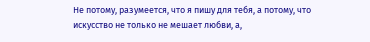Не потому, разумеется, что я пишу для тебя, а потому, что искусство не только не мешает любви, а,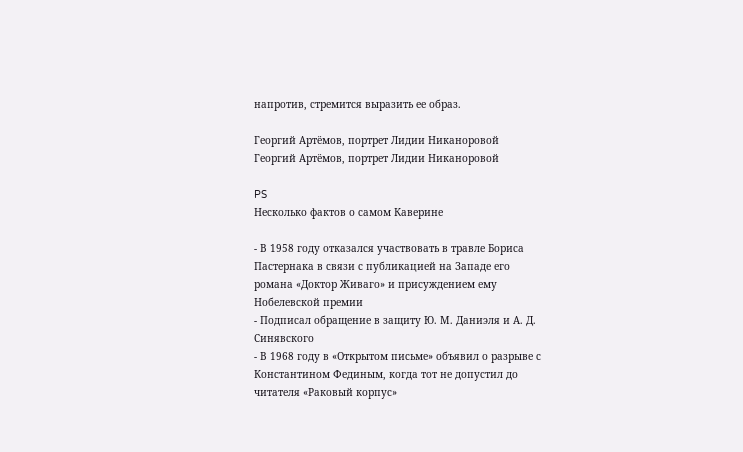напротив, стремится выразить ее образ.

Георгий Артёмов, портрет Лидии Никаноровой
Георгий Артёмов, портрет Лидии Никаноровой

PS
Несколько фактов о самом Каверине

- В 1958 году отказался участвовать в травле Бориса Пастернака в связи с публикацией на Западе его романа «Доктор Живаго» и присуждением ему Нобелевской премии
- Подписал обращение в защиту Ю. М. Даниэля и А. Д. Синявского
- В 1968 году в «Открытом письме» объявил о разрыве с Константином Фединым, когда тот не допустил до читателя «Раковый корпус»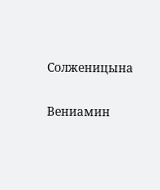Солженицына

Вениамин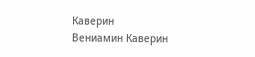Каверин
Вениамин Каверин